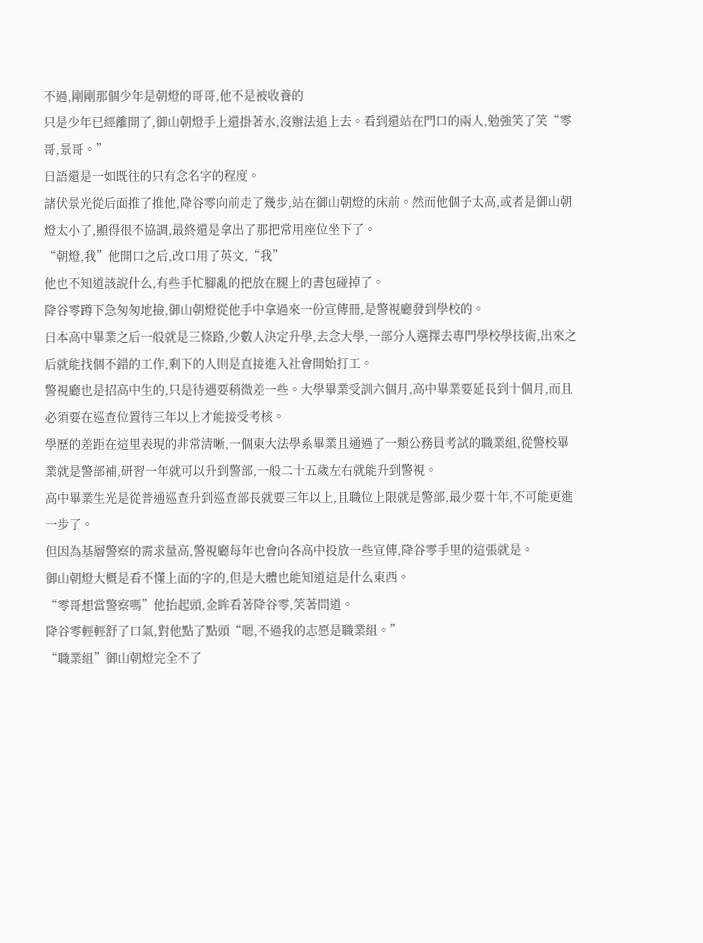不過,剛剛那個少年是朝燈的哥哥,他不是被收養的
只是少年已經離開了,御山朝燈手上還掛著水,沒辦法追上去。看到還站在門口的兩人,勉強笑了笑“零哥,景哥。”
日語還是一如既往的只有念名字的程度。
諸伏景光從后面推了推他,降谷零向前走了幾步,站在御山朝燈的床前。然而他個子太高,或者是御山朝燈太小了,顯得很不協調,最終還是拿出了那把常用座位坐下了。
“朝燈,我”他開口之后,改口用了英文,“我”
他也不知道該說什么,有些手忙腳亂的把放在腿上的書包碰掉了。
降谷零蹲下急匆匆地撿,御山朝燈從他手中拿過來一份宣傳冊,是警視廳發到學校的。
日本高中畢業之后一般就是三條路,少數人決定升學,去念大學,一部分人選擇去專門學校學技術,出來之后就能找個不錯的工作,剩下的人則是直接進入社會開始打工。
警視廳也是招高中生的,只是待遇要稍微差一些。大學畢業受訓六個月,高中畢業要延長到十個月,而且必須要在巡查位置待三年以上才能接受考核。
學歷的差距在這里表現的非常清晰,一個東大法學系畢業且通過了一類公務員考試的職業組,從警校畢業就是警部補,研習一年就可以升到警部,一般二十五歲左右就能升到警視。
高中畢業生光是從普通巡查升到巡查部長就要三年以上,且職位上限就是警部,最少要十年,不可能更進一步了。
但因為基層警察的需求量高,警視廳每年也會向各高中投放一些宣傳,降谷零手里的這張就是。
御山朝燈大概是看不懂上面的字的,但是大體也能知道這是什么東西。
“零哥想當警察嗎”他抬起頭,金眸看著降谷零,笑著問道。
降谷零輕輕舒了口氣,對他點了點頭“嗯,不過我的志愿是職業組。”
“職業組”御山朝燈完全不了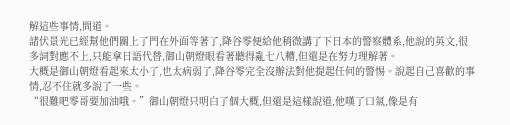解這些事情,問道。
諸伏景光已經幫他們關上了門在外面等著了,降谷零便給他稍微講了下日本的警察體系,他說的英文,很多詞對應不上,只能拿日語代替,御山朝燈眼看著聽得亂七八糟,但還是在努力理解著。
大概是御山朝燈看起來太小了,也太病弱了,降谷零完全沒辦法對他提起任何的警惕。說起自己喜歡的事情,忍不住就多說了一些。
“很難吧零哥要加油哦。”御山朝燈只明白了個大概,但還是這樣說道,他嘆了口氣,像是有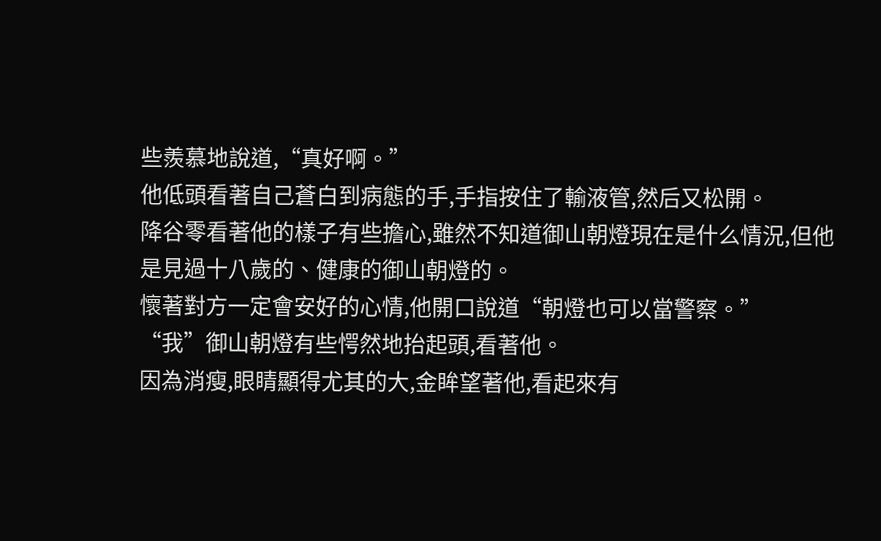些羨慕地說道,“真好啊。”
他低頭看著自己蒼白到病態的手,手指按住了輸液管,然后又松開。
降谷零看著他的樣子有些擔心,雖然不知道御山朝燈現在是什么情況,但他是見過十八歲的、健康的御山朝燈的。
懷著對方一定會安好的心情,他開口說道“朝燈也可以當警察。”
“我”御山朝燈有些愕然地抬起頭,看著他。
因為消瘦,眼睛顯得尤其的大,金眸望著他,看起來有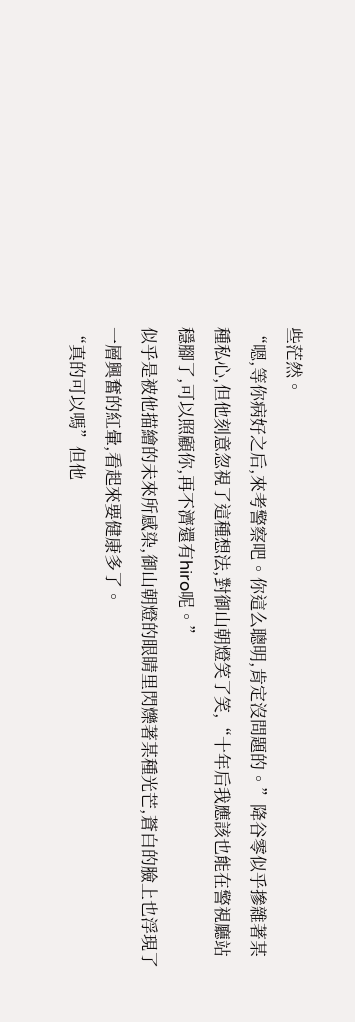些茫然。
“嗯,等你病好之后,來考警察吧。你這么聰明,肯定沒問題的。”降谷零似乎摻雜著某種私心,但他刻意忽視了這種想法,對御山朝燈笑了笑,“十年后我應該也能在警視廳站穩腳了,可以照顧你,再不濟還有hiro呢。”
似乎是被他描繪的未來所感染,御山朝燈的眼睛里閃爍著某種光芒,蒼白的臉上也浮現了一層興奮的紅暈,看起來要健康多了。
“真的可以嗎”但他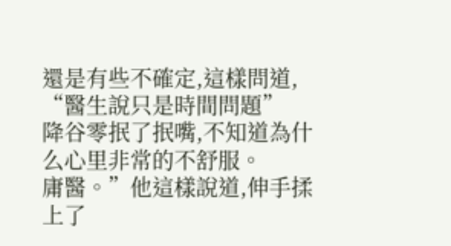還是有些不確定,這樣問道,
“醫生說只是時間問題”
降谷零抿了抿嘴,不知道為什么心里非常的不舒服。
庸醫。”他這樣說道,伸手揉上了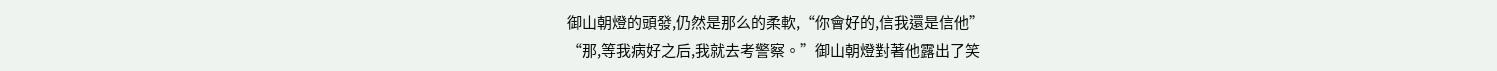御山朝燈的頭發,仍然是那么的柔軟,“你會好的,信我還是信他”
“那,等我病好之后,我就去考警察。”御山朝燈對著他露出了笑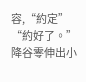容,“約定”
“約好了。”
降谷零伸出小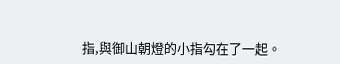指,與御山朝燈的小指勾在了一起。